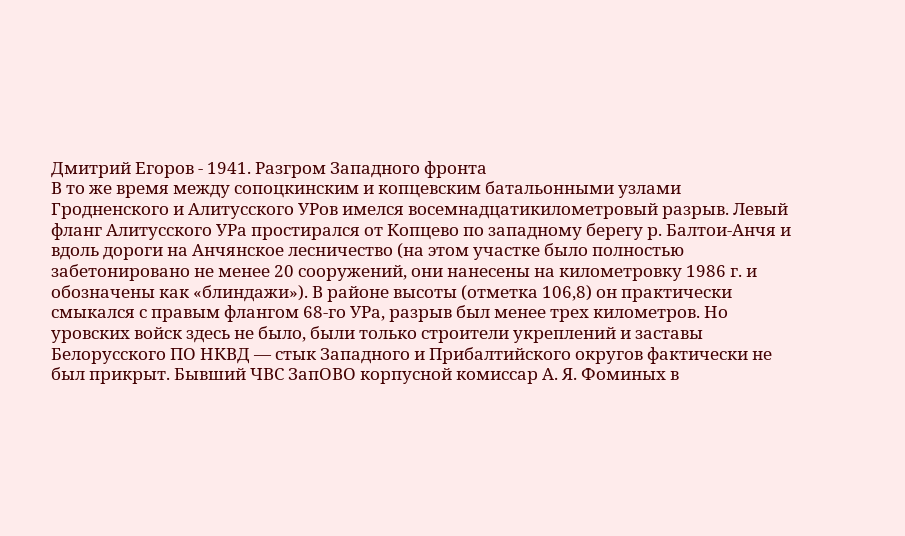Дмитрий Егоров - 1941. Разгром Западного фронта
В то же время между сопоцкинским и копцевским батальонными узлами Гродненского и Алитусского УРов имелся восемнадцатикилометровый разрыв. Левый фланг Алитусского УРа простирался от Копцево по западному берегу р. Балтои-Анчя и вдоль дороги на Анчянское лесничество (на этом участке было полностью забетонировано не менее 20 сооружений, они нанесены на километровку 1986 г. и обозначены как «блиндажи»). В районе высоты (отметка 106,8) он практически смыкался с правым флангом 68-го УРа, разрыв был менее трех километров. Но уровских войск здесь не было, были только строители укреплений и заставы Белорусского ПО НКВД — стык Западного и Прибалтийского округов фактически не был прикрыт. Бывший ЧВС ЗапОВО корпусной комиссар А. Я. Фоминых в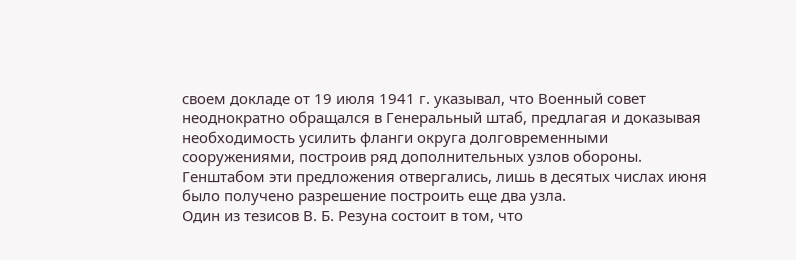своем докладе от 19 июля 1941 г. указывал, что Военный совет неоднократно обращался в Генеральный штаб, предлагая и доказывая необходимость усилить фланги округа долговременными сооружениями, построив ряд дополнительных узлов обороны. Генштабом эти предложения отвергались, лишь в десятых числах июня было получено разрешение построить еще два узла.
Один из тезисов В. Б. Резуна состоит в том, что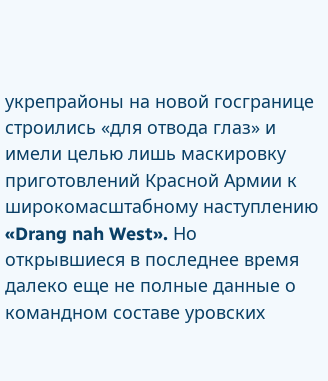укрепрайоны на новой госгранице строились «для отвода глаз» и имели целью лишь маскировку приготовлений Красной Армии к широкомасштабному наступлению «Drang nah West». Но открывшиеся в последнее время далеко еще не полные данные о командном составе уровских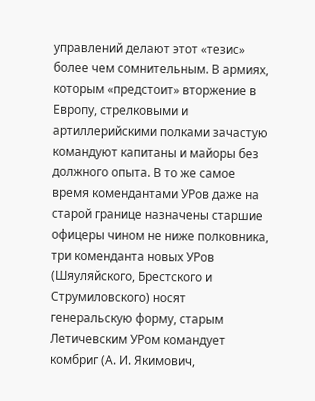управлений делают этот «тезис» более чем сомнительным. В армиях, которым «предстоит» вторжение в Европу, стрелковыми и артиллерийскими полками зачастую командуют капитаны и майоры без должного опыта. В то же самое время комендантами УРов даже на старой границе назначены старшие офицеры чином не ниже полковника, три коменданта новых УРов (Шяуляйского, Брестского и Струмиловского) носят генеральскую форму, старым Летичевским УРом командует комбриг (А. И. Якимович,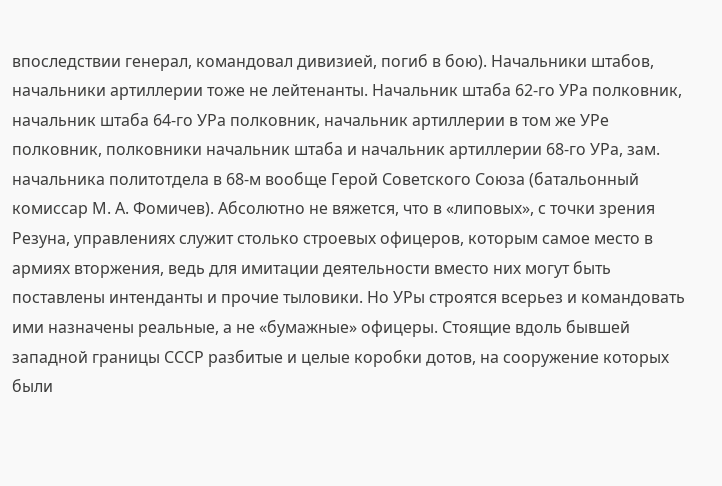впоследствии генерал, командовал дивизией, погиб в бою). Начальники штабов, начальники артиллерии тоже не лейтенанты. Начальник штаба 62-го УРа полковник, начальник штаба 64-го УРа полковник, начальник артиллерии в том же УРе полковник, полковники начальник штаба и начальник артиллерии 68-го УРа, зам. начальника политотдела в 68-м вообще Герой Советского Союза (батальонный комиссар М. А. Фомичев). Абсолютно не вяжется, что в «липовых», с точки зрения Резуна, управлениях служит столько строевых офицеров, которым самое место в армиях вторжения, ведь для имитации деятельности вместо них могут быть поставлены интенданты и прочие тыловики. Но УРы строятся всерьез и командовать ими назначены реальные, а не «бумажные» офицеры. Стоящие вдоль бывшей западной границы СССР разбитые и целые коробки дотов, на сооружение которых были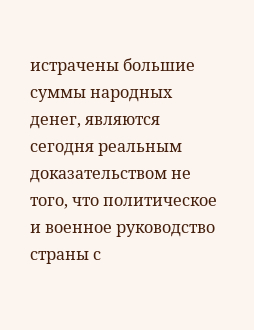истрачены большие суммы народных денег, являются сегодня реальным доказательством не того, что политическое и военное руководство страны с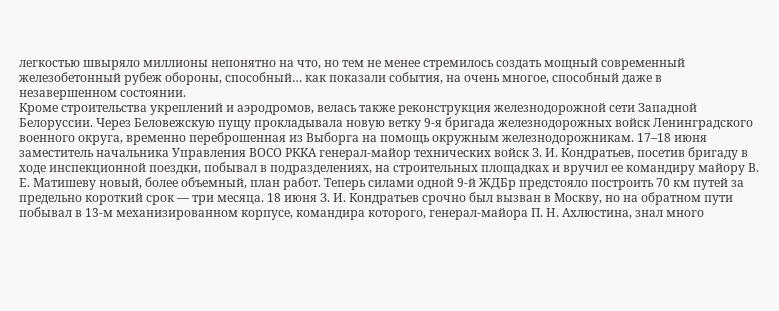легкостью швыряло миллионы непонятно на что, но тем не менее стремилось создать мощный современный железобетонный рубеж обороны, способный… как показали события, на очень многое, способный даже в незавершенном состоянии.
Кроме строительства укреплений и аэродромов, велась также реконструкция железнодорожной сети Западной Белоруссии. Через Беловежскую пущу прокладывала новую ветку 9-я бригада железнодорожных войск Ленинградского военного округа, временно переброшенная из Выборга на помощь окружным железнодорожникам. 17–18 июня заместитель начальника Управления ВОСО РККА генерал-майор технических войск З. И. Кондратьев, посетив бригаду в ходе инспекционной поездки, побывал в подразделениях, на строительных площадках и вручил ее командиру майору В. Е. Матишеву новый, более объемный, план работ. Теперь силами одной 9-й ЖДБр предстояло построить 70 км путей за предельно короткий срок — три месяца. 18 июня З. И. Кондратьев срочно был вызван в Москву, но на обратном пути побывал в 13-м механизированном корпусе, командира которого, генерал-майора П. Н. Ахлюстина, знал много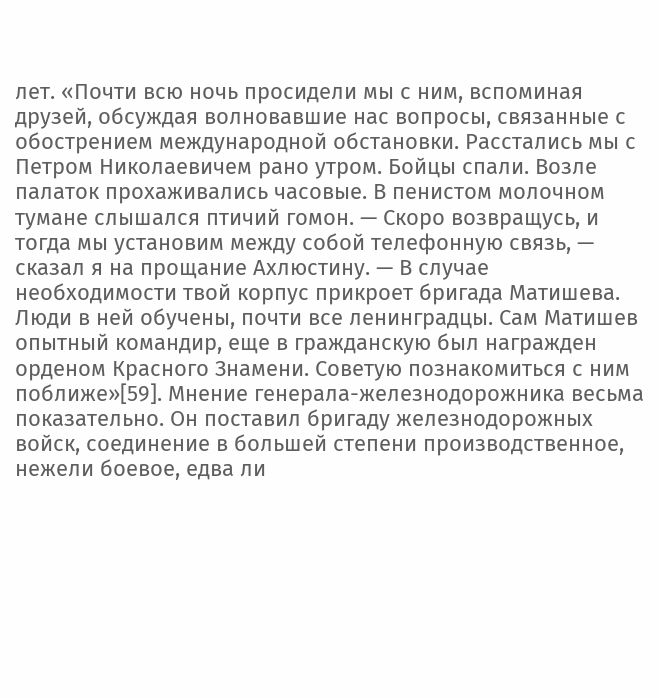лет. «Почти всю ночь просидели мы с ним, вспоминая друзей, обсуждая волновавшие нас вопросы, связанные с обострением международной обстановки. Расстались мы с Петром Николаевичем рано утром. Бойцы спали. Возле палаток прохаживались часовые. В пенистом молочном тумане слышался птичий гомон. — Скоро возвращусь, и тогда мы установим между собой телефонную связь, — сказал я на прощание Ахлюстину. — В случае необходимости твой корпус прикроет бригада Матишева. Люди в ней обучены, почти все ленинградцы. Сам Матишев опытный командир, еще в гражданскую был награжден орденом Красного Знамени. Советую познакомиться с ним поближе»[59]. Мнение генерала-железнодорожника весьма показательно. Он поставил бригаду железнодорожных войск, соединение в большей степени производственное, нежели боевое, едва ли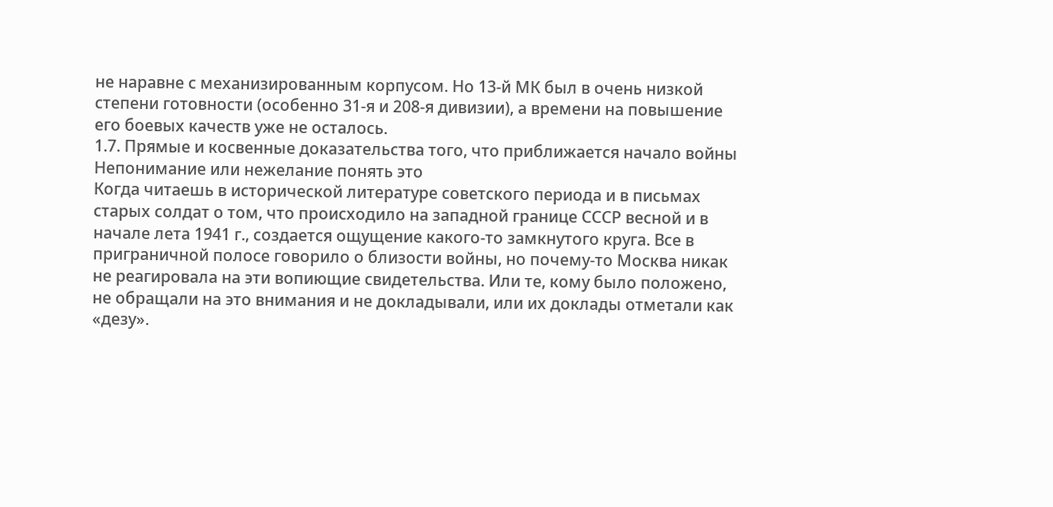не наравне с механизированным корпусом. Но 13-й МК был в очень низкой степени готовности (особенно 31-я и 208-я дивизии), а времени на повышение его боевых качеств уже не осталось.
1.7. Прямые и косвенные доказательства того, что приближается начало войны
Непонимание или нежелание понять это
Когда читаешь в исторической литературе советского периода и в письмах старых солдат о том, что происходило на западной границе СССР весной и в начале лета 1941 г., создается ощущение какого-то замкнутого круга. Все в приграничной полосе говорило о близости войны, но почему-то Москва никак не реагировала на эти вопиющие свидетельства. Или те, кому было положено, не обращали на это внимания и не докладывали, или их доклады отметали как «дезу».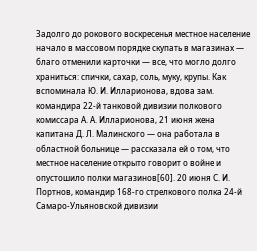Задолго до рокового воскресенья местное население начало в массовом порядке скупать в магазинах — благо отменили карточки — все, что могло долго храниться: спички, сахар, соль, муку, крупы. Как вспоминала Ю. И. Илларионова, вдова зам. командира 22-й танковой дивизии полкового комиссара А. А. Илларионова, 21 июня жена капитана Д. Л. Малинского — она работала в областной больнице — рассказала ей о том, что местное население открыто говорит о войне и опустошило полки магазинов[60]. 20 июня С. И. Портнов, командир 168-го стрелкового полка 24-й Самаро-Ульяновской дивизии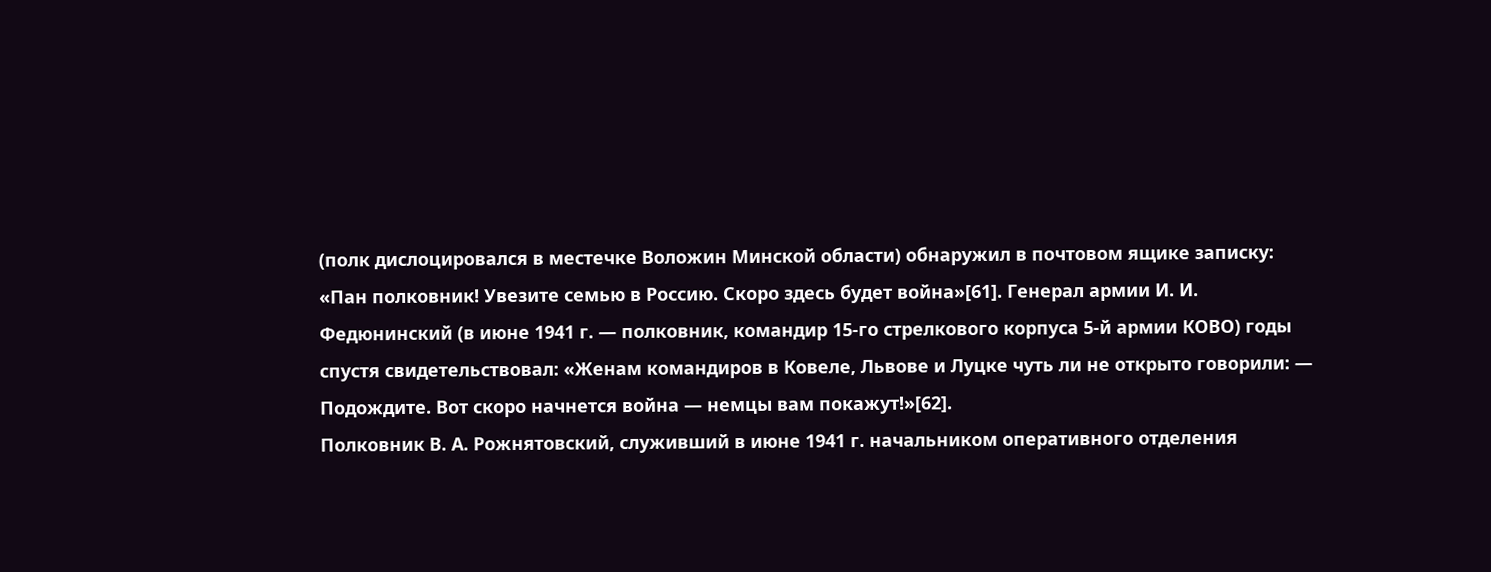(полк дислоцировался в местечке Воложин Минской области) обнаружил в почтовом ящике записку: «Пан полковник! Увезите семью в Россию. Скоро здесь будет война»[61]. Генерал армии И. И. Федюнинский (в июне 1941 г. — полковник, командир 15-го стрелкового корпуса 5-й армии КОВО) годы спустя свидетельствовал: «Женам командиров в Ковеле, Львове и Луцке чуть ли не открыто говорили: — Подождите. Вот скоро начнется война — немцы вам покажут!»[62].
Полковник В. А. Рожнятовский, служивший в июне 1941 г. начальником оперативного отделения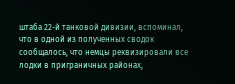штаба 22-й танковой дивизии, вспоминал, что в одной из полученных сводок сообщалось, что немцы реквизировали все лодки в приграничных районах,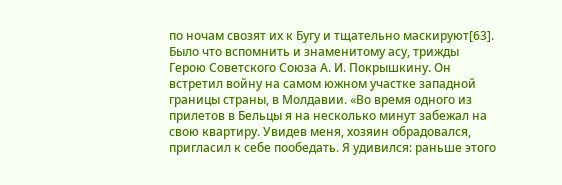по ночам свозят их к Бугу и тщательно маскируют[63].
Было что вспомнить и знаменитому асу, трижды Герою Советского Союза А. И. Покрышкину. Он встретил войну на самом южном участке западной границы страны, в Молдавии. «Во время одного из прилетов в Бельцы я на несколько минут забежал на свою квартиру. Увидев меня, хозяин обрадовался, пригласил к себе пообедать. Я удивился: раньше этого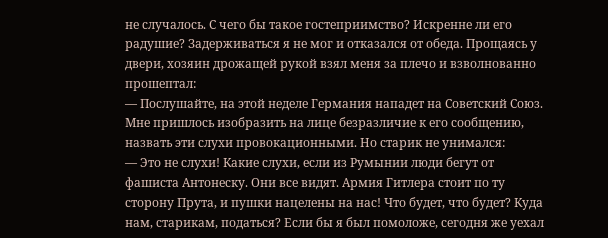не случалось. С чего бы такое гостеприимство? Искренне ли его радушие? Задерживаться я не мог и отказался от обеда. Прощаясь у двери, хозяин дрожащей рукой взял меня за плечо и взволнованно прошептал:
— Послушайте, на этой неделе Германия нападет на Советский Союз.
Мне пришлось изобразить на лице безразличие к его сообщению, назвать эти слухи провокационными. Но старик не унимался:
— Это не слухи! Какие слухи, если из Румынии люди бегут от фашиста Антонеску. Они все видят. Армия Гитлера стоит по ту сторону Прута, и пушки нацелены на нас! Что будет, что будет? Куда нам, старикам, податься? Если бы я был помоложе, сегодня же уехал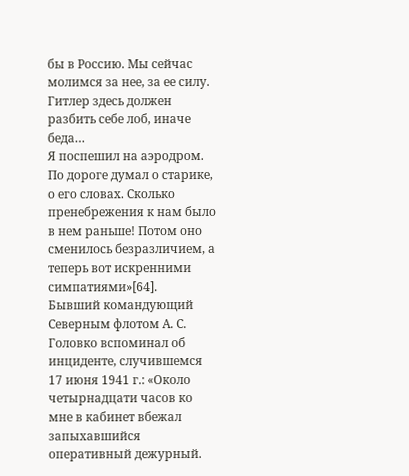бы в Россию. Мы сейчас молимся за нее, за ее силу. Гитлер здесь должен разбить себе лоб, иначе беда…
Я поспешил на аэродром. По дороге думал о старике, о его словах. Сколько пренебрежения к нам было в нем раньше! Потом оно сменилось безразличием, а теперь вот искренними симпатиями»[64].
Бывший командующий Северным флотом А. С. Головко вспоминал об инциденте, случившемся 17 июня 1941 г.: «Около четырнадцати часов ко мне в кабинет вбежал запыхавшийся оперативный дежурный.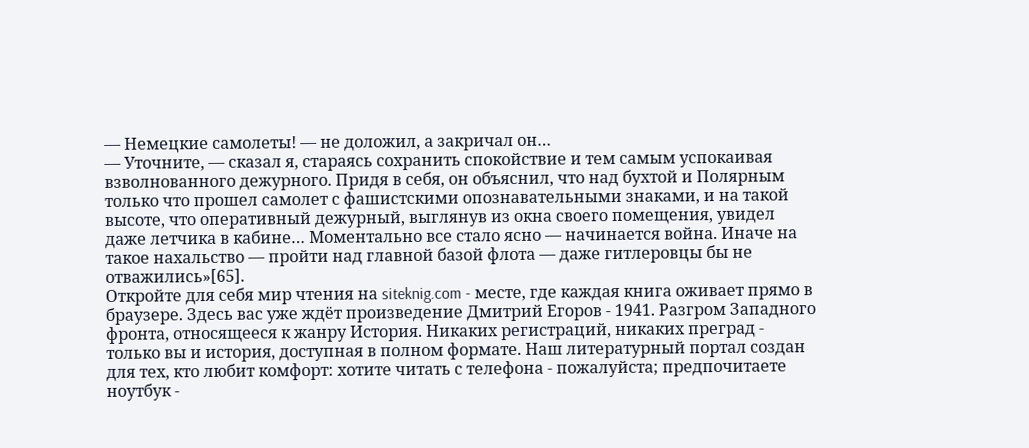— Немецкие самолеты! — не доложил, а закричал он…
— Уточните, — сказал я, стараясь сохранить спокойствие и тем самым успокаивая взволнованного дежурного. Придя в себя, он объяснил, что над бухтой и Полярным только что прошел самолет с фашистскими опознавательными знаками, и на такой высоте, что оперативный дежурный, выглянув из окна своего помещения, увидел даже летчика в кабине… Моментально все стало ясно — начинается война. Иначе на такое нахальство — пройти над главной базой флота — даже гитлеровцы бы не отважились»[65].
Откройте для себя мир чтения на siteknig.com - месте, где каждая книга оживает прямо в браузере. Здесь вас уже ждёт произведение Дмитрий Егоров - 1941. Разгром Западного фронта, относящееся к жанру История. Никаких регистраций, никаких преград - только вы и история, доступная в полном формате. Наш литературный портал создан для тех, кто любит комфорт: хотите читать с телефона - пожалуйста; предпочитаете ноутбук -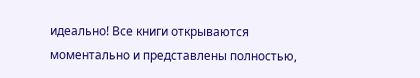идеально! Все книги открываются моментально и представлены полностью,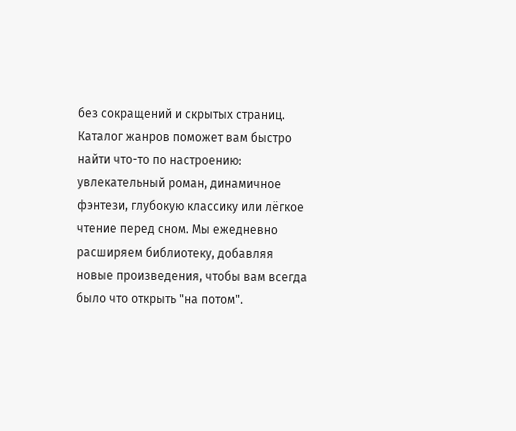без сокращений и скрытых страниц. Каталог жанров поможет вам быстро найти что-то по настроению: увлекательный роман, динамичное фэнтези, глубокую классику или лёгкое чтение перед сном. Мы ежедневно расширяем библиотеку, добавляя новые произведения, чтобы вам всегда было что открыть "на потом".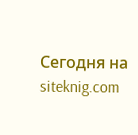Сегодня на siteknig.com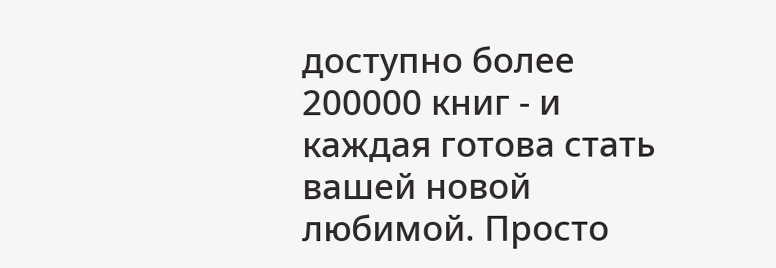доступно более 200000 книг - и каждая готова стать вашей новой любимой. Просто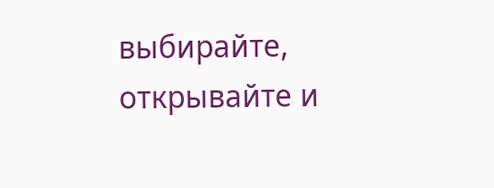выбирайте, открывайте и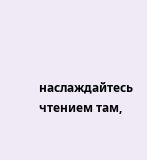наслаждайтесь чтением там,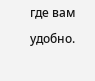где вам удобно.